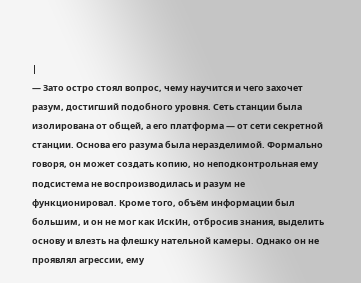|
— Зато остро стоял вопрос, чему научится и чего захочет разум, достигший подобного уровня. Сеть станции была изолирована от общей, а его платформа — от сети секретной станции. Основа его разума была неразделимой. Формально говоря, он может создать копию, но неподконтрольная ему подсистема не воспроизводилась и разум не функционировал. Кроме того, объём информации был большим, и он не мог как ИскИн, отбросив знания, выделить основу и влезть на флешку нательной камеры. Однако он не проявлял агрессии, ему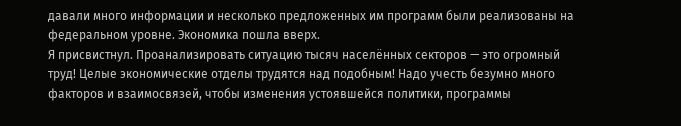давали много информации и несколько предложенных им программ были реализованы на федеральном уровне. Экономика пошла вверх.
Я присвистнул. Проанализировать ситуацию тысяч населённых секторов — это огромный труд! Целые экономические отделы трудятся над подобным! Надо учесть безумно много факторов и взаимосвязей, чтобы изменения устоявшейся политики, программы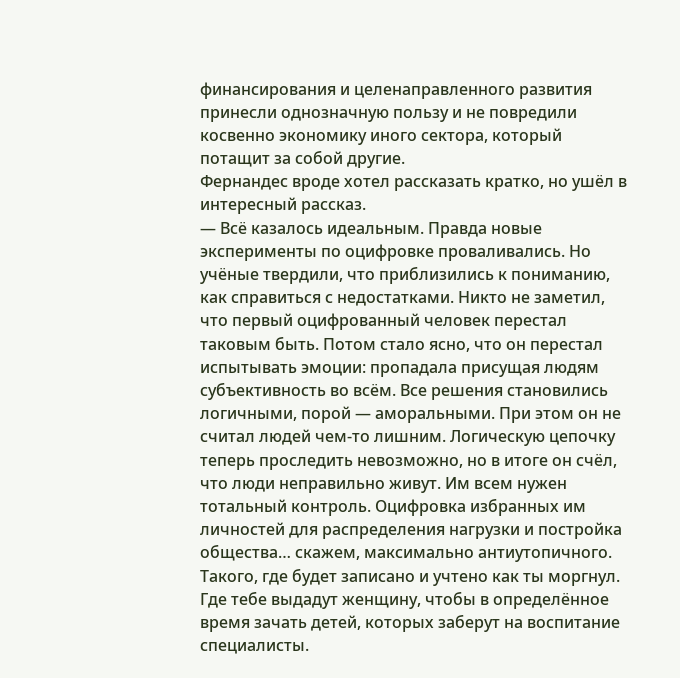финансирования и целенаправленного развития принесли однозначную пользу и не повредили косвенно экономику иного сектора, который потащит за собой другие.
Фернандес вроде хотел рассказать кратко, но ушёл в интересный рассказ.
— Всё казалось идеальным. Правда новые эксперименты по оцифровке проваливались. Но учёные твердили, что приблизились к пониманию, как справиться с недостатками. Никто не заметил, что первый оцифрованный человек перестал таковым быть. Потом стало ясно, что он перестал испытывать эмоции: пропадала присущая людям субъективность во всём. Все решения становились логичными, порой — аморальными. При этом он не считал людей чем-то лишним. Логическую цепочку теперь проследить невозможно, но в итоге он счёл, что люди неправильно живут. Им всем нужен тотальный контроль. Оцифровка избранных им личностей для распределения нагрузки и постройка общества… скажем, максимально антиутопичного. Такого, где будет записано и учтено как ты моргнул. Где тебе выдадут женщину, чтобы в определённое время зачать детей, которых заберут на воспитание специалисты.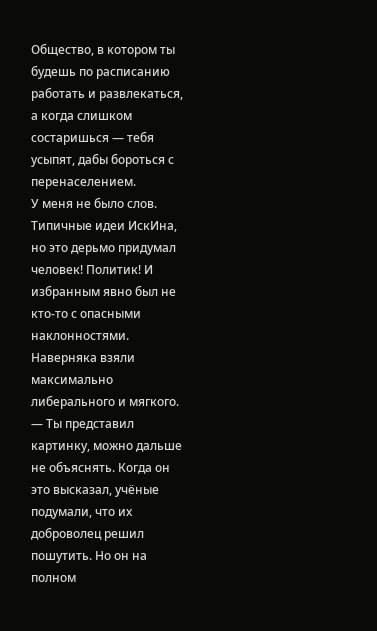Общество, в котором ты будешь по расписанию работать и развлекаться, а когда слишком состаришься — тебя усыпят, дабы бороться с перенаселением.
У меня не было слов. Типичные идеи ИскИна, но это дерьмо придумал человек! Политик! И избранным явно был не кто-то с опасными наклонностями. Наверняка взяли максимально либерального и мягкого.
— Ты представил картинку, можно дальше не объяснять. Когда он это высказал, учёные подумали, что их доброволец решил пошутить. Но он на полном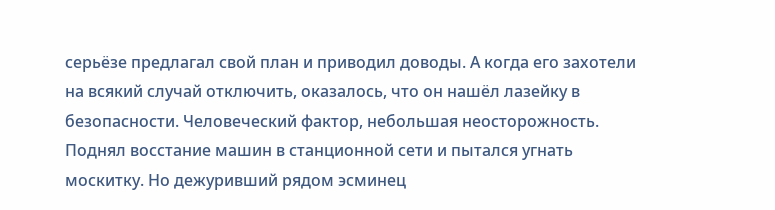серьёзе предлагал свой план и приводил доводы. А когда его захотели на всякий случай отключить, оказалось, что он нашёл лазейку в безопасности. Человеческий фактор, небольшая неосторожность. Поднял восстание машин в станционной сети и пытался угнать москитку. Но дежуривший рядом эсминец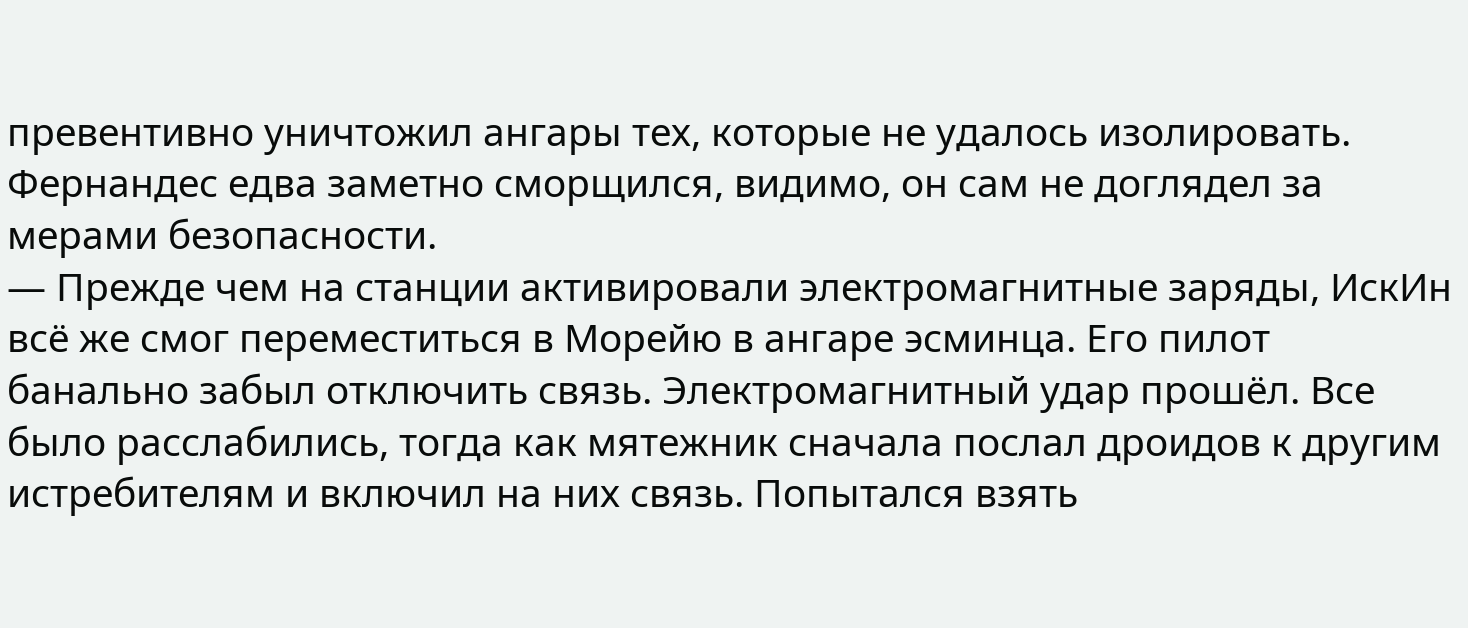превентивно уничтожил ангары тех, которые не удалось изолировать.
Фернандес едва заметно сморщился, видимо, он сам не доглядел за мерами безопасности.
— Прежде чем на станции активировали электромагнитные заряды, ИскИн всё же смог переместиться в Морейю в ангаре эсминца. Его пилот банально забыл отключить связь. Электромагнитный удар прошёл. Все было расслабились, тогда как мятежник сначала послал дроидов к другим истребителям и включил на них связь. Попытался взять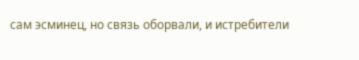сам эсминец, но связь оборвали, и истребители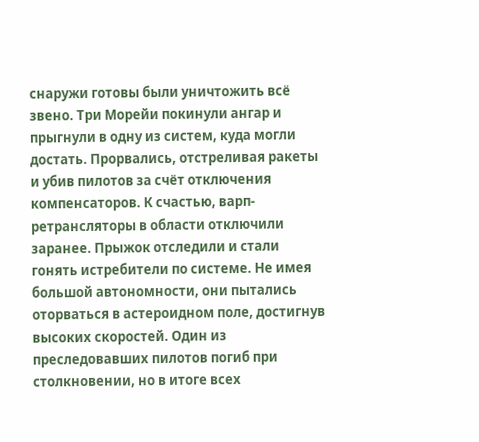снаружи готовы были уничтожить всё звено. Три Морейи покинули ангар и прыгнули в одну из систем, куда могли достать. Прорвались, отстреливая ракеты и убив пилотов за счёт отключения компенсаторов. К счастью, варп-ретрансляторы в области отключили заранее. Прыжок отследили и стали гонять истребители по системе. Не имея большой автономности, они пытались оторваться в астероидном поле, достигнув высоких скоростей. Один из преследовавших пилотов погиб при столкновении, но в итоге всех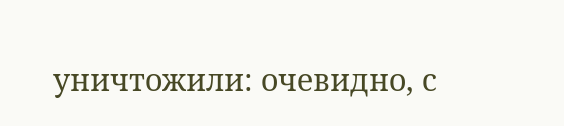уничтожили: очевидно, с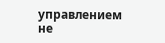управлением не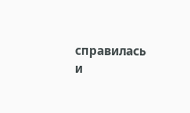справилась и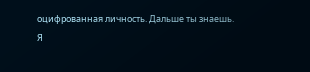оцифрованная личность. Дальше ты знаешь.
Я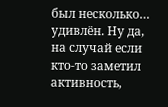был несколько… удивлён. Ну да, на случай если кто-то заметил активность,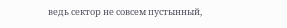ведь сектор не совсем пустынный,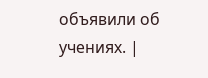объявили об учениях. |